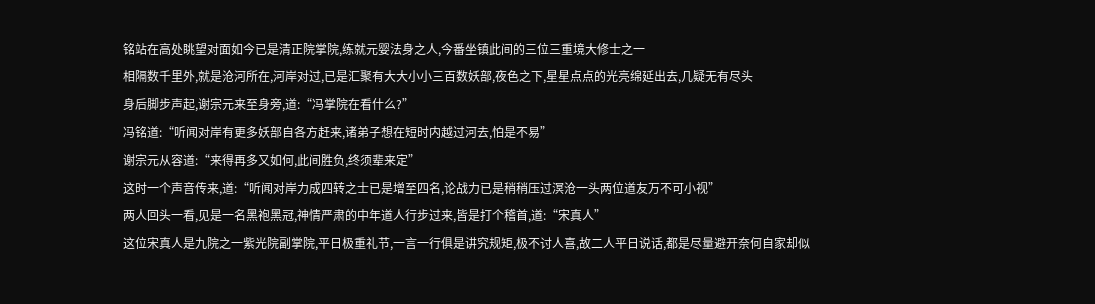铭站在高处眺望对面如今已是清正院掌院,练就元婴法身之人,今番坐镇此间的三位三重境大修士之一
相隔数千里外,就是沧河所在,河岸对过,已是汇聚有大大小小三百数妖部,夜色之下,星星点点的光亮绵延出去,几疑无有尽头
身后脚步声起,谢宗元来至身旁,道:“冯掌院在看什么?”
冯铭道:“听闻对岸有更多妖部自各方赶来,诸弟子想在短时内越过河去,怕是不易”
谢宗元从容道:“来得再多又如何,此间胜负,终须辈来定”
这时一个声音传来,道:“听闻对岸力成四转之士已是增至四名,论战力已是稍稍压过溟沧一头两位道友万不可小视”
两人回头一看,见是一名黑袍黑冠,神情严肃的中年道人行步过来,皆是打个稽首,道:“宋真人”
这位宋真人是九院之一紫光院副掌院,平日极重礼节,一言一行俱是讲究规矩,极不讨人喜,故二人平日说话,都是尽量避开奈何自家却似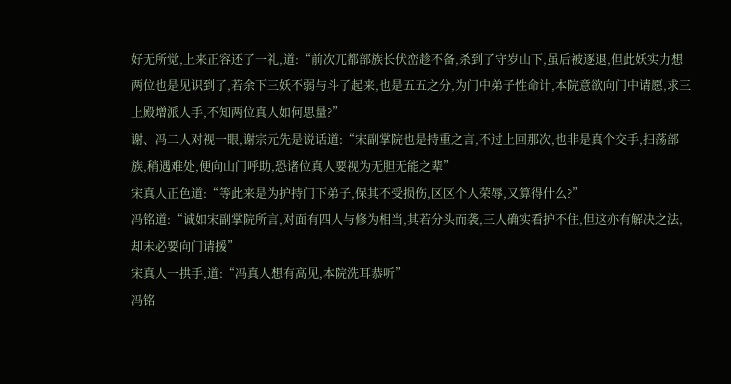好无所觉,上来正容还了一礼,道:“前次兀都部族长伏峦趁不备,杀到了守岁山下,虽后被逐退,但此妖实力想两位也是见识到了,若余下三妖不弱与斗了起来,也是五五之分,为门中弟子性命计,本院意欲向门中请愿,求三上殿增派人手,不知两位真人如何思量?”
谢、冯二人对视一眼,谢宗元先是说话道:“宋副掌院也是持重之言,不过上回那次,也非是真个交手,扫荡部族,稍遇难处,便向山门呼助,恐诸位真人要视为无胆无能之辈”
宋真人正色道:“等此来是为护持门下弟子,保其不受损伤,区区个人荣辱,又算得什么?”
冯铭道:“诚如宋副掌院所言,对面有四人与修为相当,其若分头而袭,三人确实看护不住,但这亦有解决之法,却未必要向门请援”
宋真人一拱手,道:“冯真人想有高见,本院洗耳恭听”
冯铭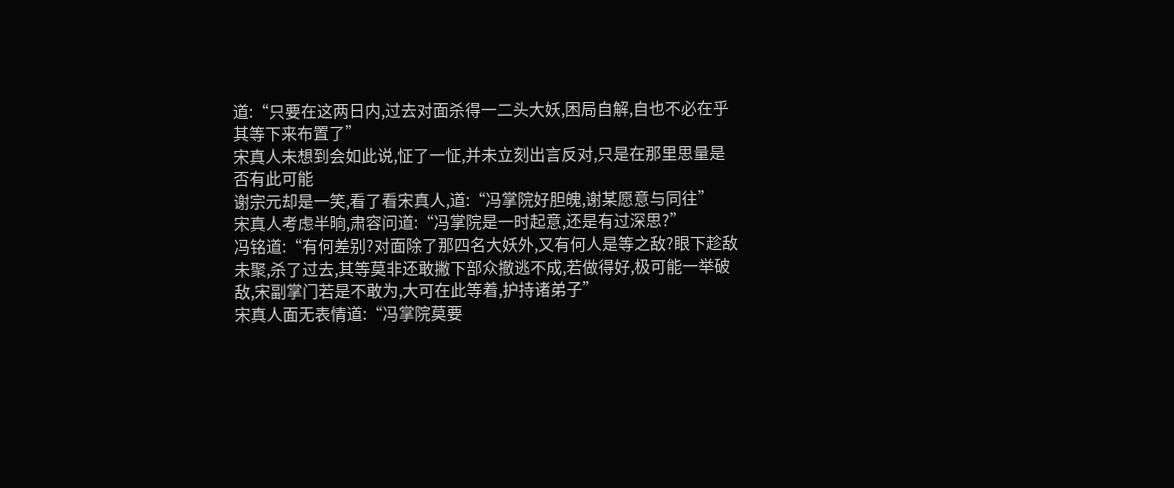道:“只要在这两日内,过去对面杀得一二头大妖,困局自解,自也不必在乎其等下来布置了”
宋真人未想到会如此说,怔了一怔,并未立刻出言反对,只是在那里思量是否有此可能
谢宗元却是一笑,看了看宋真人,道:“冯掌院好胆魄,谢某愿意与同往”
宋真人考虑半晌,肃容问道:“冯掌院是一时起意,还是有过深思?”
冯铭道:“有何差别?对面除了那四名大妖外,又有何人是等之敌?眼下趁敌未聚,杀了过去,其等莫非还敢撇下部众撤逃不成,若做得好,极可能一举破敌,宋副掌门若是不敢为,大可在此等着,护持诸弟子”
宋真人面无表情道:“冯掌院莫要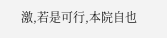激,若是可行,本院自也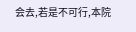会去,若是不可行,本院